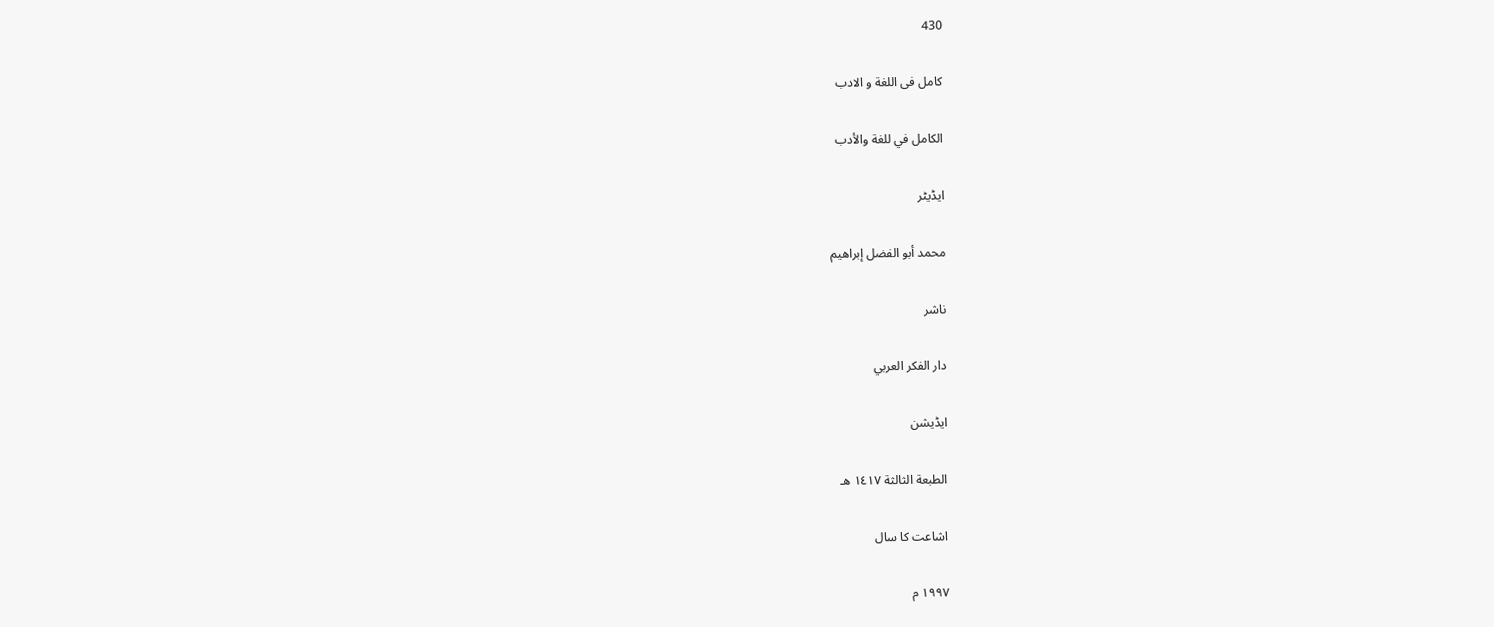430

کامل فی اللغة و الادب

الكامل في للغة والأدب

ایڈیٹر

محمد أبو الفضل إبراهيم

ناشر

دار الفكر العربي

ایڈیشن

الطبعة الثالثة ١٤١٧ هـ

اشاعت کا سال

١٩٩٧ م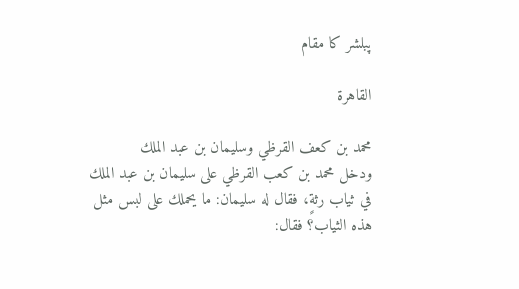پبلشر کا مقام

القاهرة

محمد بن كعف القرظي وسليمان بن عبد الملك
ودخل محمد بن كعب القرظي على سليمان بن عبد الملك في ثياب رثةٍ، فقال له سليمان: ما يحملك على لبس مثل هذه الثياب؟ فقال: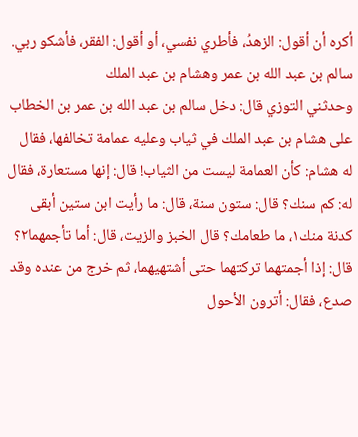أكره أن أقول: الزهدُ، فأطري نفسي، أو أقول: الفقر، فأشكو ربي.
سالم بن عبد الله بن عمر وهشام بن عبد الملك
وحدثني التوزي قال: دخل سالم بن عبد الله بن عمر بن الخطاب على هشام بن عبد الملك في ثياب وعليه عمامة تخالفها، فقال له هشام: كأن العمامة ليست من الثياب! قال: إنها مستعارة، فقال له: كم سنك؟ قال: ستون سنة، قال: ما رأيت ابن ستين أبقى كدنة منك١، ما طعامك؟ قال الخبز والزيت، قال: أما تأجمهما٢؟ قال: إذا أجمتهما تركتهما حتى أشتهيهما، ثم خرج من عنده وقد صدع، فقال: أترون الأحول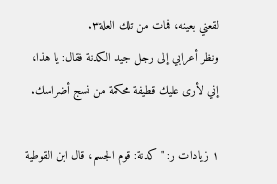لقعني بعينه، فمات من تلك العلة٣.
ونظر أعرابي إلى رجل جيد الكدنة فقال: يا هذا، إني لأرى عليك قطيفة محكمة من نسج أضراسك.

١ زيادات ر: "كدنة: قوم الجسم، قال ابن القوطية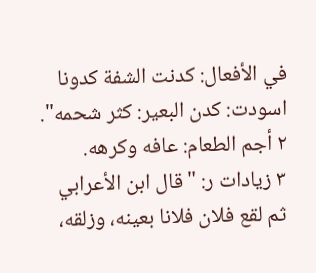في الأفعال: كدنت الشفة كدونا اسودت: كدن البعير: كثر شحمه".
٢ أجم الطعام: عافه وكرهه.
٣ زيادات ر: "قال ابن الأعرابي ثم لقع فلان فلانا بعينه، وزلقه،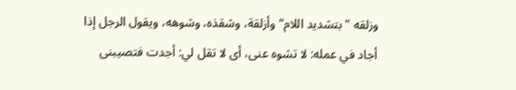وزلقه "بتشديد اللام" وأزلقة، وشقذه، وشوهه، ويقول الرجل إذا أجاد في عمله: لا تشوه عنى، أى لا تقل لي: أجدت فتصيبنى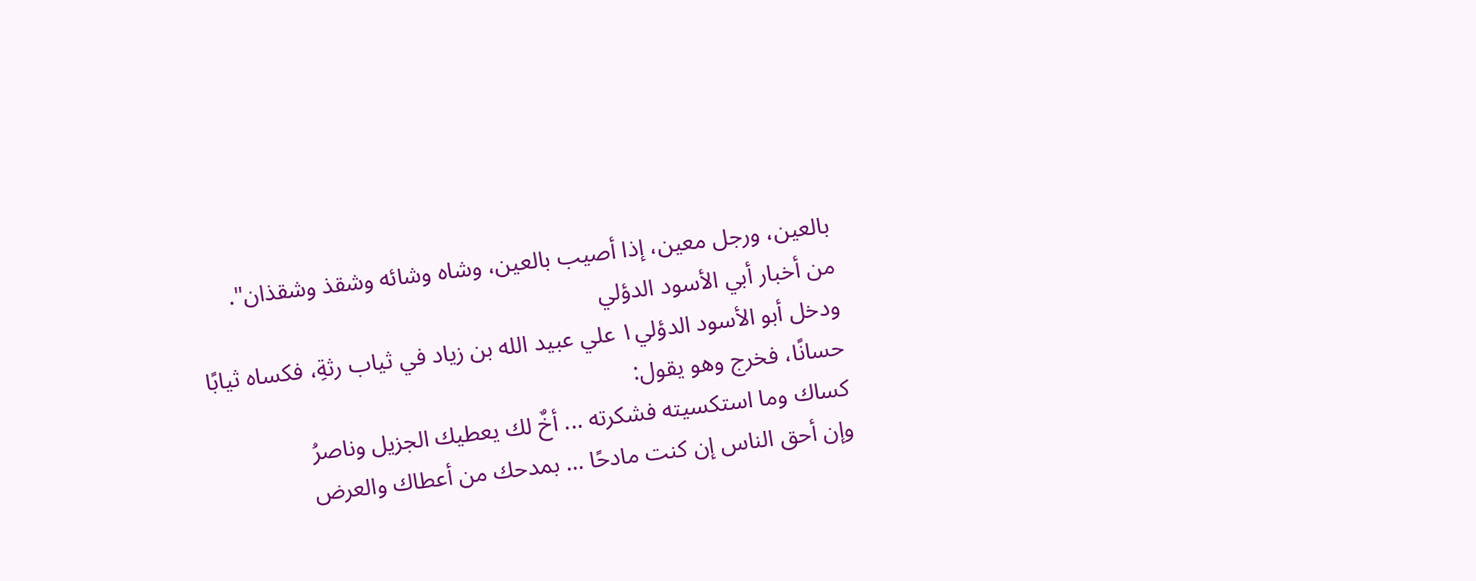بالعين، ورجل معين، إذا أصيب بالعين، وشاه وشائه وشقذ وشقذان".
من أخبار أبي الأسود الدؤلي
ودخل أبو الأسود الدؤلي١ علي عبيد الله بن زياد في ثياب رثةِ، فكساه ثيابًا حسانًا، فخرج وهو يقول:
كساك وما استكسيته فشكرته ... أخٌ لك يعطيك الجزيل وناصرُ
وإن أحق الناس إن كنت مادحًا ... بمدحك من أعطاك والعرض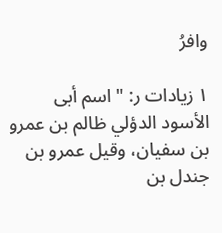وافرُ

١ زيادات ر: "اسم أبى الأسود الدؤلي ظالم بن عمرو بن سفيان، وقيل عمرو بن جندل بن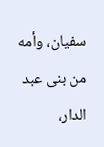سفيان، وأمه من بنى عبد الدار،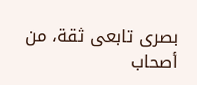بصرى تابعى ثقة، من أصحاب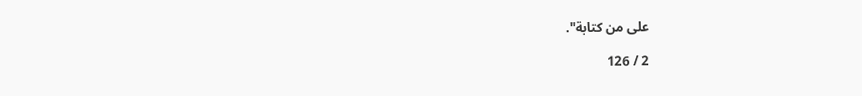على من كتابة".

2 / 126